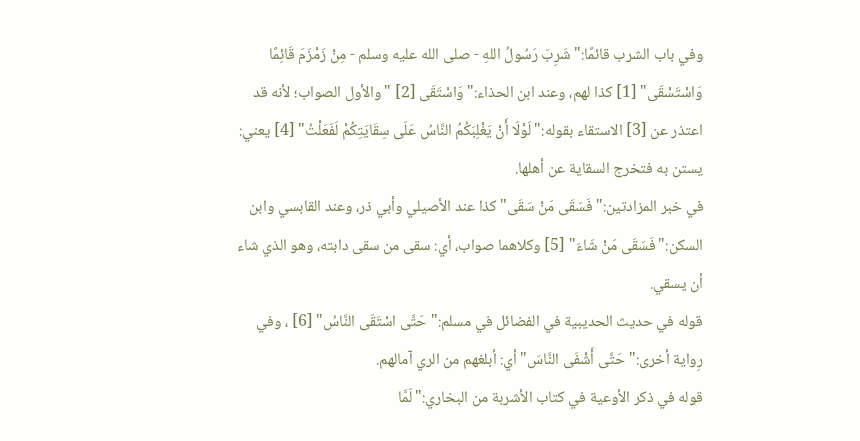وفي باب الشرب قائمًا:"شَرِبَ رَسُولُ اللهِ - صلى الله عليه وسلم - مِنْ زَمْزَمَ قَائِمًا وَاسْتَسْقَى" [1] كذا لهم، وعند ابن الحذاء:"وَاسْتَقَى [2] "والأول الصواب؛ لأنه قد اعتذر عن [3] الاستقاء بقوله:"لَوْلَا أَنْ يَغْلِبَكُمُ النَّاسُ عَلَى سِقَايَتِكُمْ لَفَعَلْتُ" [4] يعني: يستن به فتخرج السقاية عن أهلها.
في خبر المزادتين:"فَسَقَى مَنْ سَقَى"كذا عند الأصيلي وأبي ذر، وعند القابسي وابن السكن:"فَسَقَى مَنْ شَاءَ" [5] وكلاهما صواب، أي: سقى من سقى دابته، وهو الذي شاء أن يسقي.
قوله في حديث الحديبية في الفضائل في مسلم:"حَتَّى اسْتَقَى النَّاسُ" [6] ، وفي رِواية أخرى:"حَتَّى أَشْفَى النَّاسَ"أي: أبلغهم من الري آمالهم.
قوله في ذكر الأوعية في كتاب الأشربة من البخاري:"لَمَّا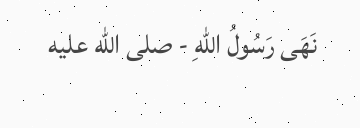نَهَى رَسُولُ اللهِ - صلى الله عليه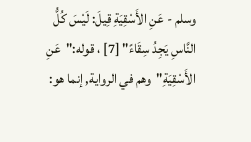وسلم - عَنِ الأَسْقِيَةِ قِيلَ: لَيْسَ كُلُّ النَّاسِ يَجِدُ سِقَاءً" [7] ، قوله:"عَنِ الأَسْقِيَةِ"وهم في الرواية, إنما هو: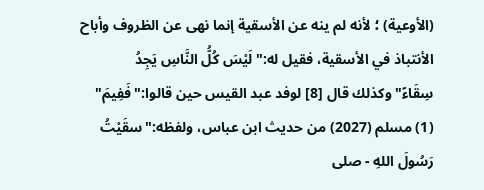(الأوعية) ؛ لأنه لم ينه عن الأسقية إنما نهى عن الظروف وأباح الأنتباذ في الأسقية، فقيل له:"لَيْسَ كُلُّ النَّاسِ يَجِدُ سِقَاءً"وكذلك قال [8] لوفد عبد القيس حين قالوا:"فَفِيمَ"
(1) مسلم (2027) من حديث ابن عباس، ولفظه:"سقَيْتُ رَسُولَ اللهِ - صلى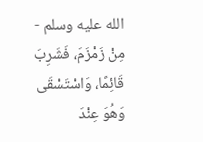الله عليه وسلم - مِنْ زَمْزَمَ، فَشَرِبَ قَائِمًا، وَاسْتَسْقَى وَهُوَ عِنْدَ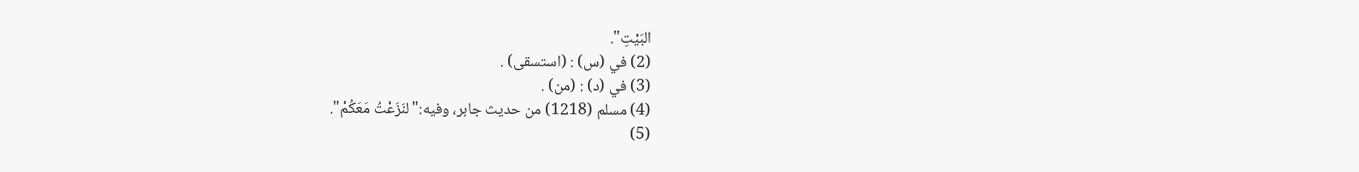البَيْتِ".
(2) في (س) : (استسقى) .
(3) في (د) : (من) .
(4) مسلم (1218) من حديث جابر، وفيه:"لنَزَعْتُ مَعَكُمْ".
(5)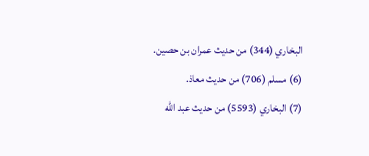البخاري (344) من حديث عمران بن حصين.
(6) مسلم (706) من حديث معاذ.
(7) البخاري (5593) من حديث عبد الله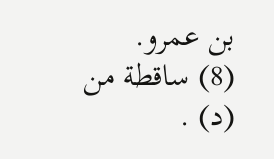بن عمرو.
(8) ساقطة من (د) .